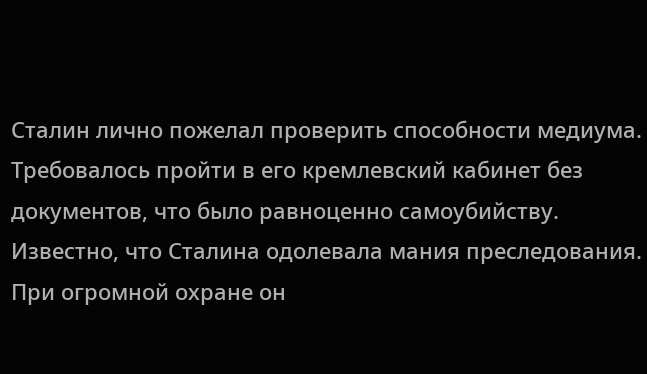Сталин лично пожелал проверить способности медиума. Требовалось пройти в его кремлевский кабинет без документов, что было равноценно самоубийству. Известно, что Сталина одолевала мания преследования. При огромной охране он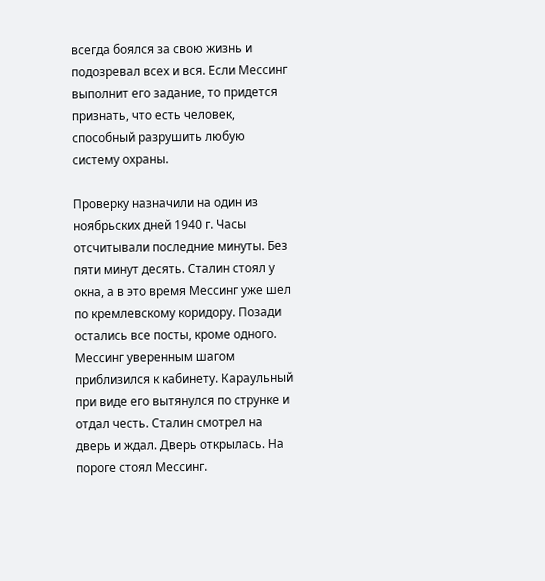всегда боялся за свою жизнь и подозревал всех и вся. Если Мессинг выполнит его задание, то придется признать, что есть человек, способный разрушить любую систему охраны.

Проверку назначили на один из ноябрьских дней 1940 г. Часы отсчитывали последние минуты. Без пяти минут десять. Сталин стоял у окна, а в это время Мессинг уже шел по кремлевскому коридору. Позади остались все посты, кроме одного. Мессинг уверенным шагом приблизился к кабинету. Караульный при виде его вытянулся по струнке и отдал честь. Сталин смотрел на дверь и ждал. Дверь открылась. На пороге стоял Мессинг.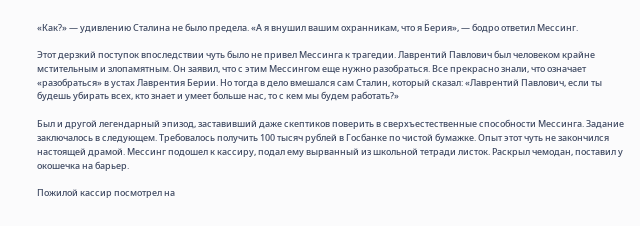«Как?» — удивлению Сталина не было предела. «А я внушил вашим охранникам, что я Берия», — бодро ответил Мессинг.

Этот дерзкий поступок впоследствии чуть было не привел Мессинга к трагедии. Лаврентий Павлович был человеком крайне мстительным и злопамятным. Он заявил, что с этим Мессингом еще нужно разобраться. Все прекрасно знали, что означает «разобраться» в устах Лаврентия Берии. Но тогда в дело вмешался сам Сталин, который сказал: «Лаврентий Павлович, если ты будешь убирать всех, кто знает и умеет больше нас, то с кем мы будем работать?»

Был и другой легендарный эпизод, заставивший даже скептиков поверить в сверхъестественные способности Мессинга. Задание заключалось в следующем. Требовалось получить 100 тысяч рублей в Госбанке по чистой бумажке. Опыт этот чуть не закончился настоящей драмой. Мессинг подошел к кассиру, подал ему вырванный из школьной тетради листок. Раскрыл чемодан, поставил у окошечка на барьер.

Пожилой кассир посмотрел на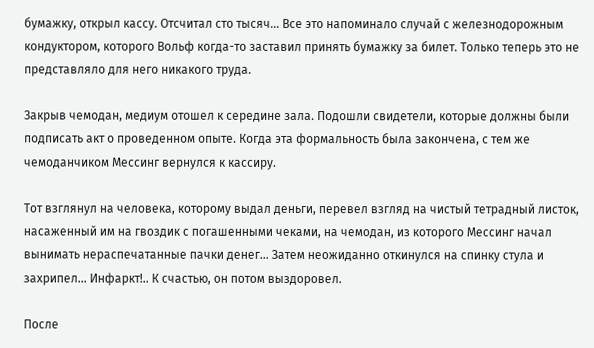бумажку, открыл кассу. Отсчитал сто тысяч... Все это напоминало случай с железнодорожным кондуктором, которого Вольф когда-то заставил принять бумажку за билет. Только теперь это не представляло для него никакого труда.

Закрыв чемодан, медиум отошел к середине зала. Подошли свидетели, которые должны были подписать акт о проведенном опыте. Когда эта формальность была закончена, с тем же чемоданчиком Мессинг вернулся к кассиру.

Тот взглянул на человека, которому выдал деньги, перевел взгляд на чистый тетрадный листок, насаженный им на гвоздик с погашенными чеками, на чемодан, из которого Мессинг начал вынимать нераспечатанные пачки денег... Затем неожиданно откинулся на спинку стула и захрипел... Инфаркт!.. К счастью, он потом выздоровел.

После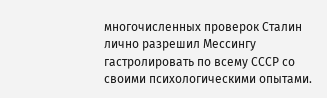многочисленных проверок Сталин лично разрешил Мессингу гастролировать по всему СССР со своими психологическими опытами.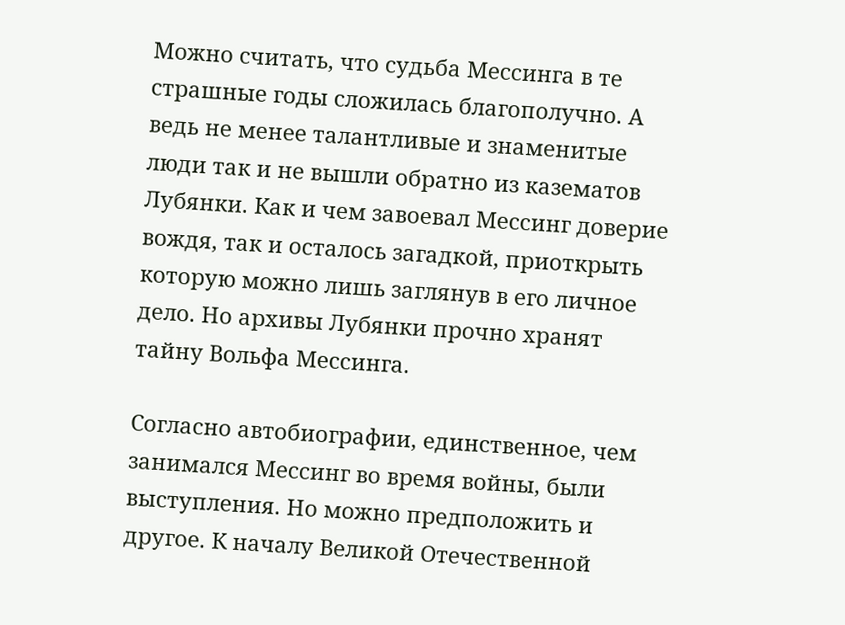Можно считать, что судьба Мессинга в те страшные годы сложилась благополучно. А ведь не менее талантливые и знаменитые люди так и не вышли обратно из казематов Лубянки. Как и чем завоевал Мессинг доверие вождя, так и осталось загадкой, приоткрыть которую можно лишь заглянув в его личное дело. Но архивы Лубянки прочно хранят тайну Вольфа Мессинга.

Согласно автобиографии, единственное, чем занимался Мессинг во время войны, были выступления. Но можно предположить и другое. К началу Великой Отечественной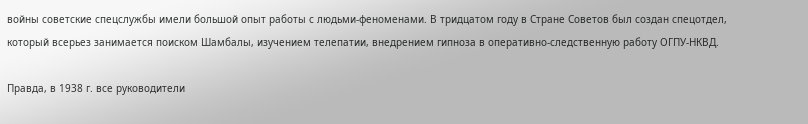войны советские спецслужбы имели большой опыт работы с людьми-феноменами. В тридцатом году в Стране Советов был создан спецотдел, который всерьез занимается поиском Шамбалы, изучением телепатии, внедрением гипноза в оперативно-следственную работу ОГПУ-НКВД.

Правда, в 1938 г. все руководители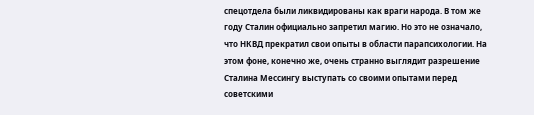спецотдела были ликвидированы как враги народа. В том же году Сталин официально запретил магию. Но это не означало, что НКВД прекратил свои опыты в области парапсихологии. На этом фоне, конечно же, очень странно выглядит разрешение Сталина Мессингу выступать со своими опытами перед советскими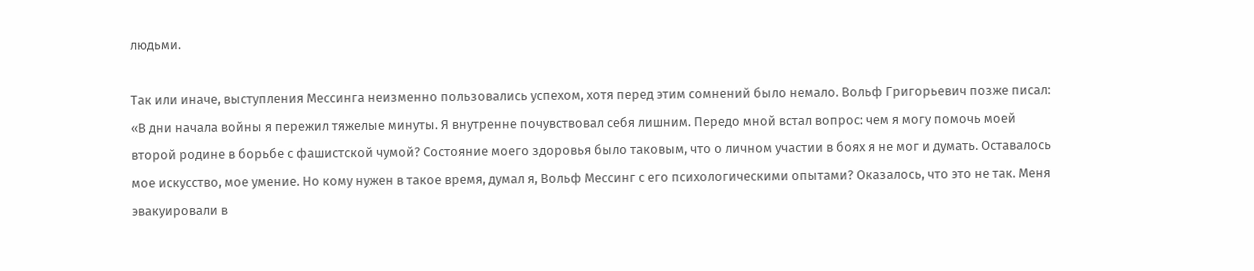людьми.

Так или иначе, выступления Мессинга неизменно пользовались успехом, хотя перед этим сомнений было немало. Вольф Григорьевич позже писал: «В дни начала войны я пережил тяжелые минуты. Я внутренне почувствовал себя лишним. Передо мной встал вопрос: чем я могу помочь моей второй родине в борьбе с фашистской чумой? Состояние моего здоровья было таковым, что о личном участии в боях я не мог и думать. Оставалось мое искусство, мое умение. Но кому нужен в такое время, думал я, Вольф Мессинг с его психологическими опытами? Оказалось, что это не так. Меня эвакуировали в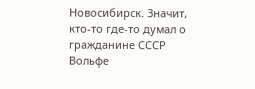Новосибирск. Значит, кто-то где-то думал о гражданине СССР Вольфе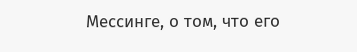Мессинге, о том, что его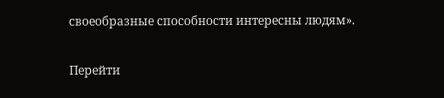своеобразные способности интересны людям».

Перейти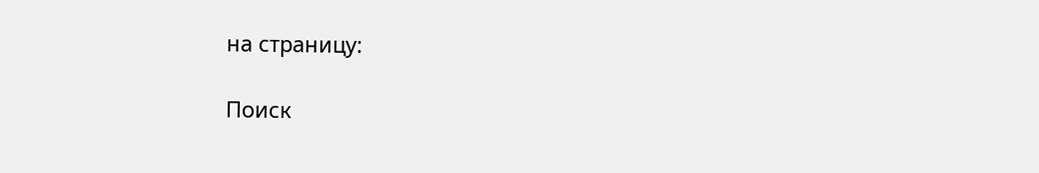на страницу:

Поиск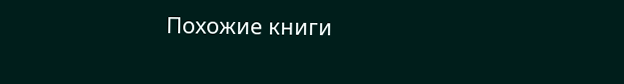Похожие книги